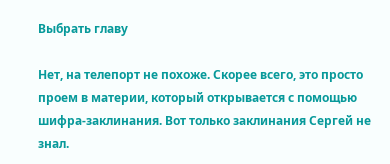Выбрать главу

Нет, на телепорт не похоже. Скорее всего, это просто проем в материи, который открывается с помощью шифра-заклинания. Вот только заклинания Сергей не знал.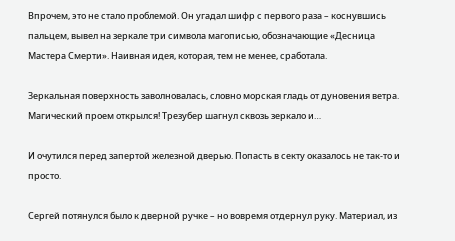Впрочем, это не стало проблемой. Он угадал шифр с первого раза – коснувшись пальцем, вывел на зеркале три символа магописью, обозначающие «Десница Мастера Смерти». Наивная идея, которая, тем не менее, сработала.

Зеркальная поверхность заволновалась, словно морская гладь от дуновения ветра. Магический проем открылся! Трезубер шагнул сквозь зеркало и…

И очутился перед запертой железной дверью. Попасть в секту оказалось не так-то и просто.

Сергей потянулся было к дверной ручке – но вовремя отдернул руку. Материал, из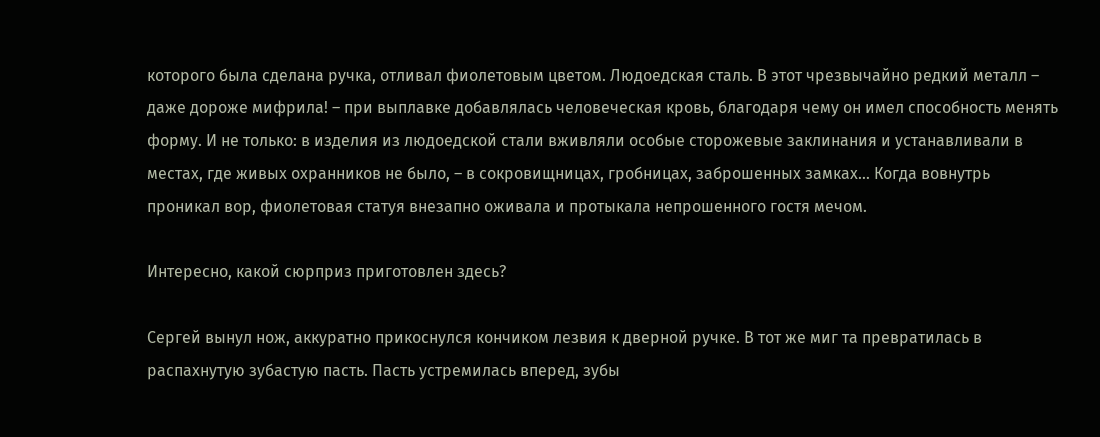которого была сделана ручка, отливал фиолетовым цветом. Людоедская сталь. В этот чрезвычайно редкий металл – даже дороже мифрила! – при выплавке добавлялась человеческая кровь, благодаря чему он имел способность менять форму. И не только: в изделия из людоедской стали вживляли особые сторожевые заклинания и устанавливали в местах, где живых охранников не было, – в сокровищницах, гробницах, заброшенных замках… Когда вовнутрь проникал вор, фиолетовая статуя внезапно оживала и протыкала непрошенного гостя мечом.

Интересно, какой сюрприз приготовлен здесь?

Сергей вынул нож, аккуратно прикоснулся кончиком лезвия к дверной ручке. В тот же миг та превратилась в распахнутую зубастую пасть. Пасть устремилась вперед, зубы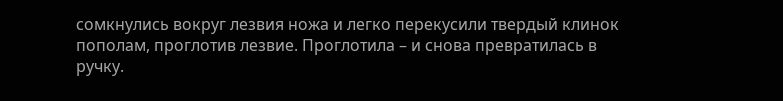сомкнулись вокруг лезвия ножа и легко перекусили твердый клинок пополам, проглотив лезвие. Проглотила – и снова превратилась в ручку.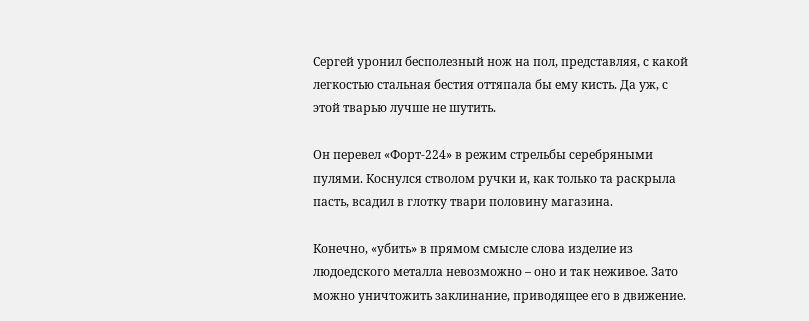Сергей уронил бесполезный нож на пол, представляя, с какой легкостью стальная бестия оттяпала бы ему кисть. Да уж, с этой тварью лучше не шутить.

Он перевел «Форт-224» в режим стрельбы серебряными пулями. Коснулся стволом ручки и, как только та раскрыла пасть, всадил в глотку твари половину магазина.

Конечно, «убить» в прямом смысле слова изделие из людоедского металла невозможно – оно и так неживое. Зато можно уничтожить заклинание, приводящее его в движение.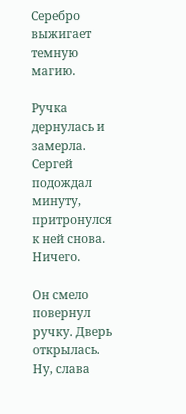Серебро выжигает темную магию.

Ручка дернулась и замерла. Сергей подождал минуту, притронулся к ней снова. Ничего.

Он смело повернул ручку. Дверь открылась. Ну, слава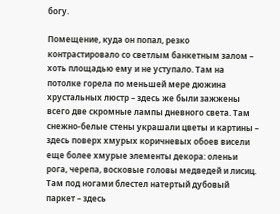богу.

Помещение, куда он попал, резко контрастировало со светлым банкетным залом – хоть площадью ему и не уступало. Там на потолке горела по меньшей мере дюжина хрустальных люстр – здесь же были зажжены всего две скромные лампы дневного света. Там снежно-белые стены украшали цветы и картины – здесь поверх хмурых коричневых обоев висели еще более хмурые элементы декора: оленьи рога, черепа, восковые головы медведей и лисиц. Там под ногами блестел натертый дубовый паркет – здесь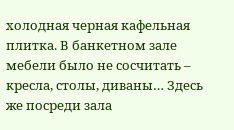холодная черная кафельная плитка. В банкетном зале мебели было не сосчитать – кресла, столы, диваны… Здесь же посреди зала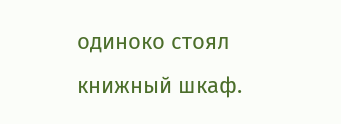одиноко стоял книжный шкаф.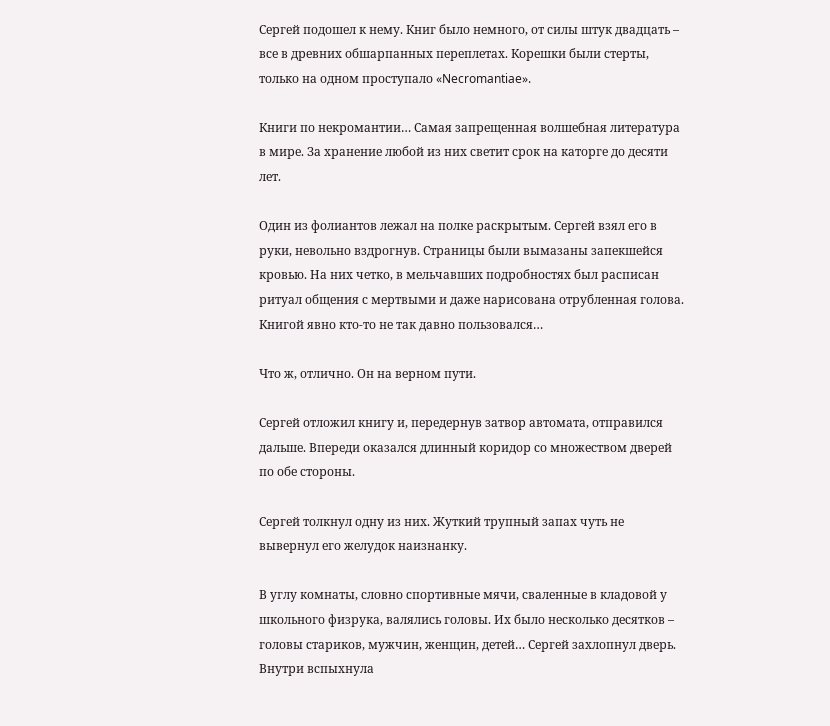Сергей подошел к нему. Книг было немного, от силы штук двадцать – все в древних обшарпанных переплетах. Корешки были стерты, только на одном проступало «Necromantiae».

Книги по некромантии… Самая запрещенная волшебная литература в мире. За хранение любой из них светит срок на каторге до десяти лет.

Один из фолиантов лежал на полке раскрытым. Сергей взял его в руки, невольно вздрогнув. Страницы были вымазаны запекшейся кровью. На них четко, в мельчавших подробностях был расписан ритуал общения с мертвыми и даже нарисована отрубленная голова. Книгой явно кто-то не так давно пользовался…

Что ж, отлично. Он на верном пути.

Сергей отложил книгу и, передернув затвор автомата, отправился дальше. Впереди оказался длинный коридор со множеством дверей по обе стороны.

Сергей толкнул одну из них. Жуткий трупный запах чуть не вывернул его желудок наизнанку.

В углу комнаты, словно спортивные мячи, сваленные в кладовой у школьного физрука, валялись головы. Их было несколько десятков – головы стариков, мужчин, женщин, детей… Сергей захлопнул дверь. Внутри вспыхнула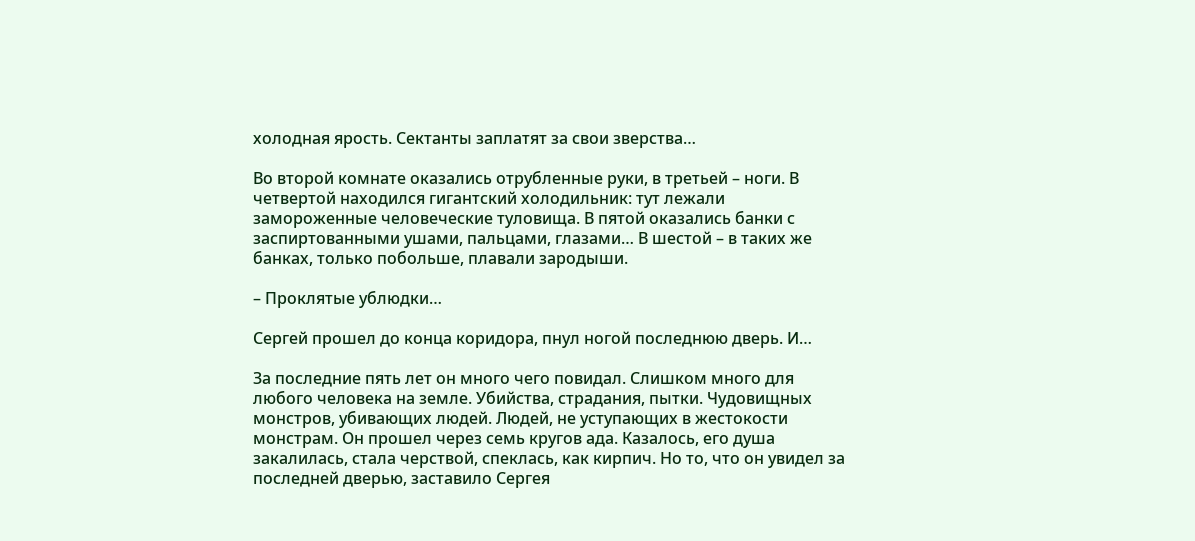холодная ярость. Сектанты заплатят за свои зверства…

Во второй комнате оказались отрубленные руки, в третьей – ноги. В четвертой находился гигантский холодильник: тут лежали замороженные человеческие туловища. В пятой оказались банки с заспиртованными ушами, пальцами, глазами… В шестой – в таких же банках, только побольше, плавали зародыши.

– Проклятые ублюдки…

Сергей прошел до конца коридора, пнул ногой последнюю дверь. И…

За последние пять лет он много чего повидал. Слишком много для любого человека на земле. Убийства, страдания, пытки. Чудовищных монстров, убивающих людей. Людей, не уступающих в жестокости монстрам. Он прошел через семь кругов ада. Казалось, его душа закалилась, стала черствой, спеклась, как кирпич. Но то, что он увидел за последней дверью, заставило Сергея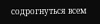содрогнуться всем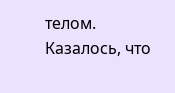телом. Казалось, что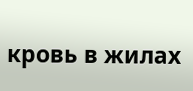кровь в жилах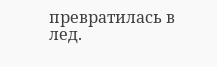превратилась в лед.